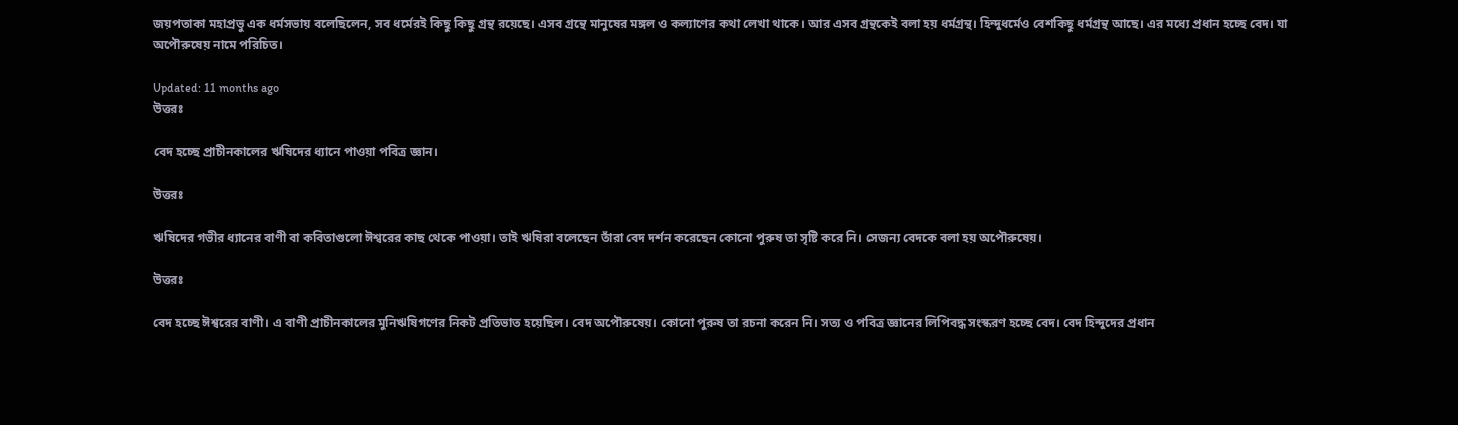জয়পতাকা মহাপ্রভু এক ধর্মসভায় বলেছিলেন, সব ধর্মেরই কিছু কিছু গ্রন্থ রয়েছে। এসব গ্রন্থে মানুষের মঙ্গল ও কল্যাণের কথা লেখা থাকে। আর এসব গ্রন্থকেই বলা হয় ধর্মগ্রন্থ। হিন্দুধর্মেও বেশকিছু ধর্মগ্রন্থ আছে। এর মধ্যে প্রধান হচ্ছে বেদ। যা অপৌরুষেয় নামে পরিচিত।

Updated: 11 months ago
উত্তরঃ

বেদ হচ্ছে প্রাচীনকালের ঋষিদের ধ্যানে পাওয়া পবিত্র জ্ঞান।

উত্তরঃ

ঋষিদের গভীর ধ্যানের বাণী বা কবিতাগুলো ঈশ্বরের কাছ থেকে পাওয়া। তাই ঋষিরা বলেছেন তাঁরা বেদ দর্শন করেছেন কোনো পুরুষ তা সৃষ্টি করে নি। সেজন্য বেদকে বলা হয় অপৌরুষেয়।

উত্তরঃ

বেদ হচ্ছে ঈশ্বরের বাণী। এ বাণী প্রাচীনকালের মুনিঋষিগণের নিকট প্রতিভাত হয়েছিল। বেদ অপৌরুষেয়। কোনো পুরুষ তা রচনা করেন নি। সত্য ও পবিত্র জ্ঞানের লিপিবদ্ধ সংস্করণ হচ্ছে বেদ। বেদ হিন্দুদের প্রধান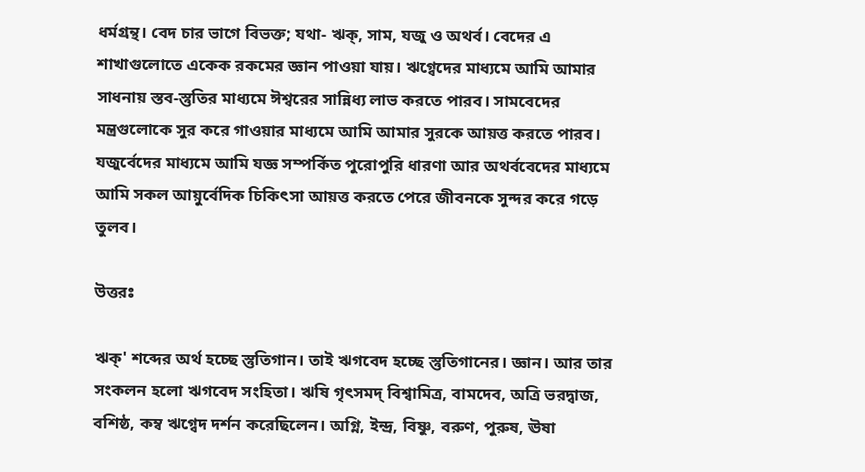ধর্মগ্রন্থ। বেদ চার ভাগে বিভক্ত; যথা- ঋক্, সাম, যজু ও অথর্ব। বেদের এ শাখাগুলোতে একেক রকমের জ্ঞান পাওয়া যায়। ঋগ্বেদের মাধ্যমে আমি আমার সাধনায় স্তব-স্তুতির মাধ্যমে ঈশ্বরের সান্নিধ্য লাভ করতে পারব। সামবেদের মন্ত্রগুলোকে সুর করে গাওয়ার মাধ্যমে আমি আমার সুরকে আয়ত্ত করতে পারব। যজুর্বেদের মাধ্যমে আমি যজ্ঞ সম্পর্কিত পুরোপুরি ধারণা আর অথর্ববেদের মাধ্যমে আমি সকল আয়ুর্বেদিক চিকিৎসা আয়ত্ত করতে পেরে জীবনকে সুন্দর করে গড়ে তুলব।

উত্তরঃ

ঋক্' শব্দের অর্থ হচ্ছে স্তুতিগান। তাই ঋগবেদ হচ্ছে স্তুতিগানের। জ্ঞান। আর তার সংকলন হলো ঋগবেদ সংহিতা। ঋষি গৃৎসমদ্ বিশ্বামিত্র, বামদেব, অত্রি ভরদ্বাজ, বশিষ্ঠ, কম্ব ঋগ্বেদ দর্শন করেছিলেন। অগ্নি, ইন্দ্র, বিষ্ণু, বরুণ, পুরুষ, ঊষা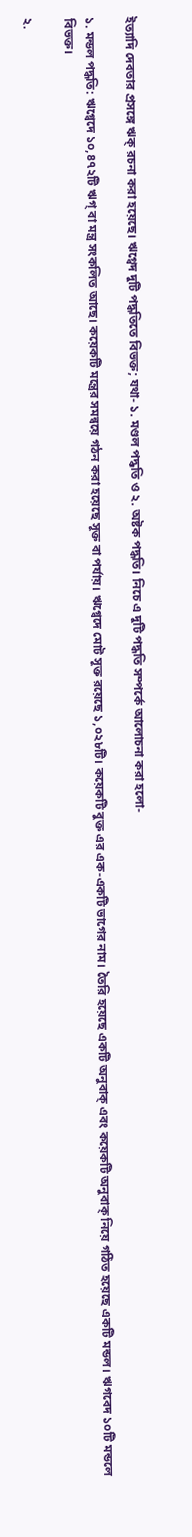ইত্যাদি দেবতার প্রসঙ্গে ঋক্ রচনা করা হয়েছে। ঋগ্বেদ দুটি পদ্ধতিতে বিভক্ত; যথা- ১. মণ্ডল পদ্ধতি ও ২. অষ্টক পদ্ধতি। নিচে এ দুটি পদ্ধতি সম্পর্কে আলোচনা করা হলো-

১. মন্ডল পদ্ধতি: ঋগ্বেদে ১০,৪৭২টি ঋগ্‌ বা মন্ত্র সংকলিত আছে। কয়েকটি মন্ত্রের সমন্বয়ে গঠন করা হয়েছে সূক্ত বা পর্যায়। ঋগ্বেদে মোট সূক্ত রয়েছে ১,০২৮টি। কয়েকটি বুক্ত এর এক-একটি ভাগের নাম। তৈরি হয়েছে একটি অনুবাক্ এবং কয়েকটি অনুবাক্ নিয়ে গঠিত হয়েছে একটি মন্ডল। ঋগবেদ ১০টি মন্ডলে বিভক্ত।

২.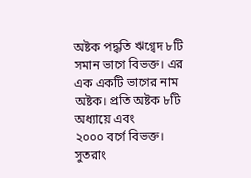অষ্টক পদ্ধতি ঋগ্বেদ ৮টি সমান ভাগে বিভক্ত। এর এক একটি ভাগের নাম অষ্টক। প্রতি অষ্টক ৮টি অধ্যায়ে এবং
২০০০ বর্গে বিভক্ত।
সুতরাং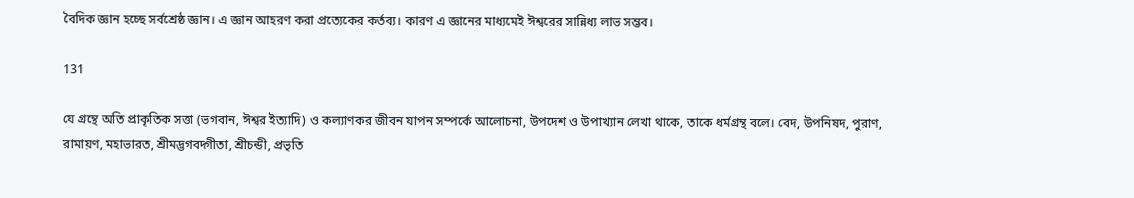বৈদিক জ্ঞান হচ্ছে সর্বশ্রেষ্ঠ জ্ঞান। এ জ্ঞান আহরণ করা প্রত্যেকের কর্তব্য। কারণ এ জ্ঞানের মাধ্যমেই ঈশ্বরের সান্নিধ্য লাভ সম্ভব।

131

যে গ্রন্থে অতি প্রাকৃতিক সত্তা (ভগবান, ঈশ্বর ইত্যাদি) ও কল্যাণকর জীবন যাপন সম্পর্কে আলোচনা, উপদেশ ও উপাখ্যান লেখা থাকে, তাকে ধর্মগ্রন্থ বলে। বেদ, উপনিষদ, পুরাণ, রামায়ণ, মহাভারত, শ্রীমদ্ভগবদ্গীতা, শ্রীচন্ডী, প্রভৃতি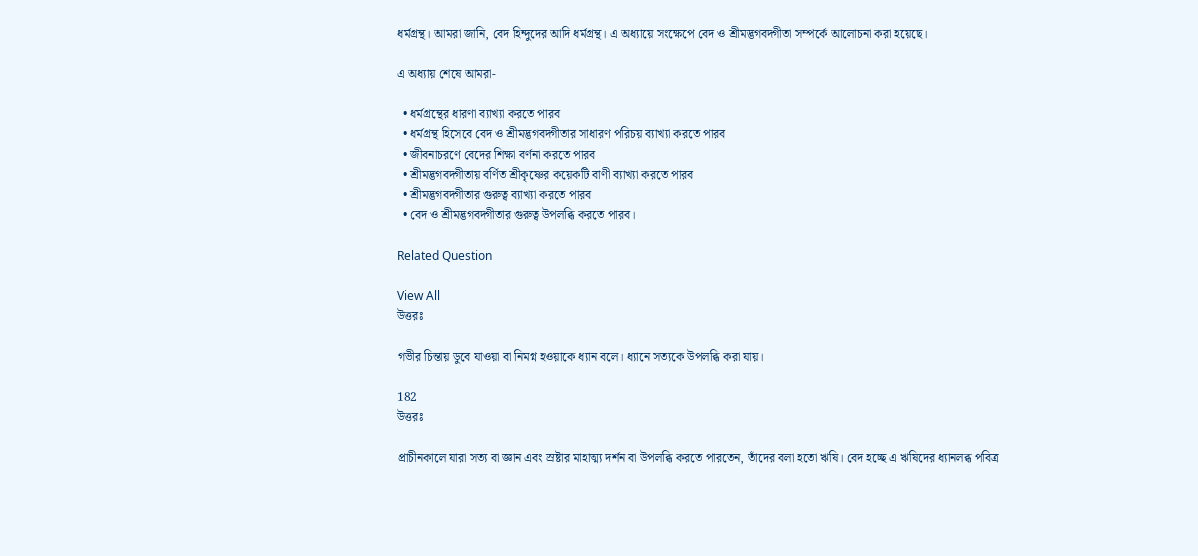ধর্মগ্রন্থ। আমরা জানি, বেদ হিন্দুদের আদি ধর্মগ্রন্থ। এ অধ্যায়ে সংক্ষেপে বেদ ও শ্রীমদ্ভগবদ্গীতা সম্পর্কে আলোচনা করা হয়েছে।

এ অধ্যায় শেষে আমরা-

  • ধর্মগ্রন্থের ধারণা ব্যাখ্যা করতে পারব
  • ধর্মগ্রন্থ হিসেবে বেদ ও শ্রীমদ্ভগবদ্গীতার সাধারণ পরিচয় ব্যাখ্যা করতে পারব
  • জীবনাচরণে বেদের শিক্ষা বর্ণনা করতে পারব
  • শ্রীমদ্ভগবদ্গীতায় বর্ণিত শ্রীকৃষ্ণের কয়েকটি বাণী ব্যাখ্যা করতে পারব
  • শ্রীমদ্ভগবদ্গীতার গুরুত্ব ব্যাখ্যা করতে পারব
  • বেদ ও শ্রীমদ্ভগবদ্গীতার গুরুত্ব উপলব্ধি করতে পারব।

Related Question

View All
উত্তরঃ

গভীর চিন্তায় ডুবে যাওয়া বা নিমগ্ন হওয়াকে ধ্যান বলে। ধ্যানে সত্যকে উপলব্ধি করা যায়।

182
উত্তরঃ

প্রাচীনকালে যারা সত্য বা জ্ঞান এবং স্রষ্টার মাহাত্ম্য দর্শন বা উপলব্ধি করতে পারতেন, তাঁদের বলা হতো ঋষি। বেদ হচ্ছে এ ঋষিদের ধ্যানলব্ধ পবিত্র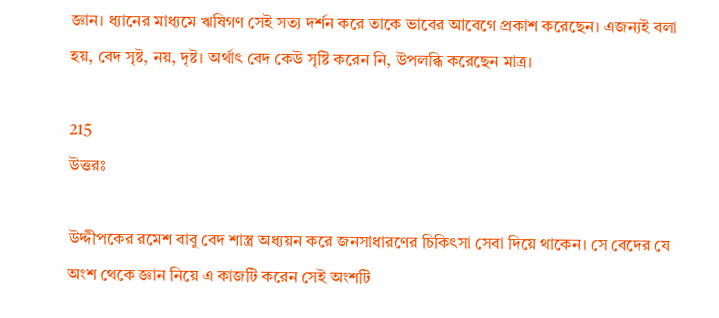জ্ঞান। ধ্যানের মাধ্যমে ঋষিগণ সেই সত্য দর্শন করে তাকে ভাবের আবেগে প্রকাশ করেছেন। এজন্যই বলা হয়, বেদ সৃষ্ট, নয়, দৃষ্ট। অর্থাৎ বেদ কেউ সৃষ্টি করেন নি, উপলব্ধি করেছেন মাত্র।

215
উত্তরঃ

উদ্দীপকের রমেশ বাবু বেদ শাস্ত্র অধ্যয়ন করে জনসাধারণের চিকিৎসা সেবা দিয়ে থাকেন। সে বেদের যে অংশ থেকে জ্ঞান নিয়ে এ কাজটি করেন সেই অংশটি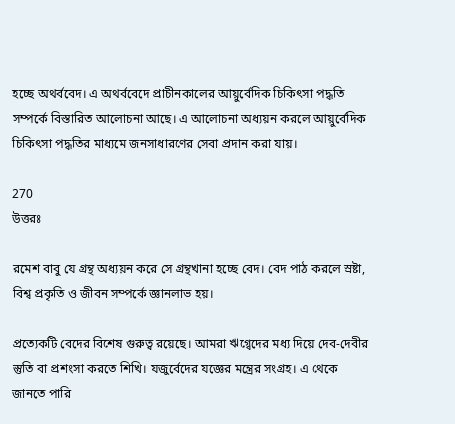হচ্ছে অথর্ববেদ। এ অথর্ববেদে প্রাচীনকালের আয়ুর্বেদিক চিকিৎসা পদ্ধতি সম্পর্কে বিস্তারিত আলোচনা আছে। এ আলোচনা অধ্যয়ন করলে আয়ুর্বেদিক চিকিৎসা পদ্ধতির মাধ্যমে জনসাধারণের সেবা প্রদান করা যায়।

270
উত্তরঃ

রমেশ বাবু যে গ্রন্থ অধ্যয়ন করে সে গ্রন্থখানা হচ্ছে বেদ। বেদ পাঠ করলে স্রষ্টা, বিশ্ব প্রকৃতি ও জীবন সম্পর্কে জ্ঞানলাভ হয়।

প্রত্যেকটি বেদের বিশেষ গুরুত্ব রয়েছে। আমরা ঋগ্বেদের মধ্য দিয়ে দেব-দেবীর স্তুতি বা প্রশংসা করতে শিখি। যজুর্বেদের যজ্ঞের মন্ত্রের সংগ্রহ। এ থেকে জানতে পারি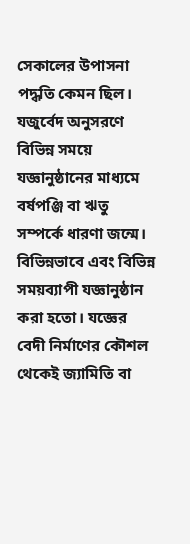সেকালের উপাসনা পদ্ধতি কেমন ছিল। যজুর্বেদ অনুসরণে বিভিন্ন সময়ে যজ্ঞানুষ্ঠানের মাধ্যমে বর্ষপঞ্জি বা ঋতু সম্পর্কে ধারণা জন্মে। বিভিন্নভাবে এবং বিভিন্ন সময়ব্যাপী যজ্ঞানুষ্ঠান করা হতো। যজ্ঞের বেদী নির্মাণের কৌশল থেকেই জ্যামিতি বা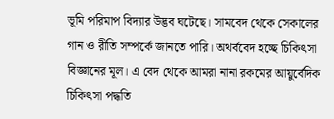ভূমি পরিমাপ বিদ্যার উদ্ভব ঘটেছে। সামবেদ থেকে সেকালের গান ও রীতি সম্পর্কে জানতে পারি। অথর্ববেদ হচ্ছে চিকিৎসা বিজ্ঞানের মূল। এ বেদ থেকে আমরা নানা রকমের আয়ুর্বেদিক চিকিৎসা পদ্ধতি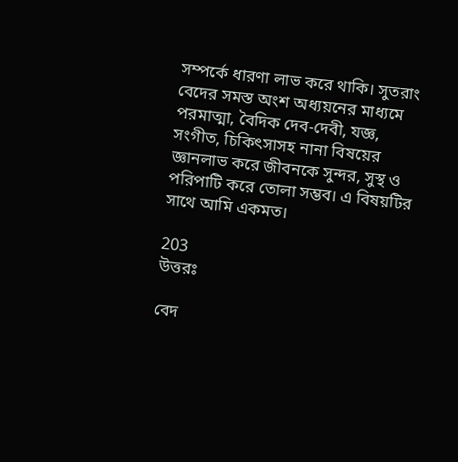সম্পর্কে ধারণা লাভ করে থাকি। সুতরাং বেদের সমস্ত অংশ অধ্যয়নের মাধ্যমে পরমাত্মা, বৈদিক দেব-দেবী, যজ্ঞ, সংগীত, চিকিৎসাসহ নানা বিষয়ের জ্ঞানলাভ করে জীবনকে সুন্দর, সুস্থ ও পরিপাটি করে তোলা সম্ভব। এ বিষয়টির সাথে আমি একমত।

203
উত্তরঃ

বেদ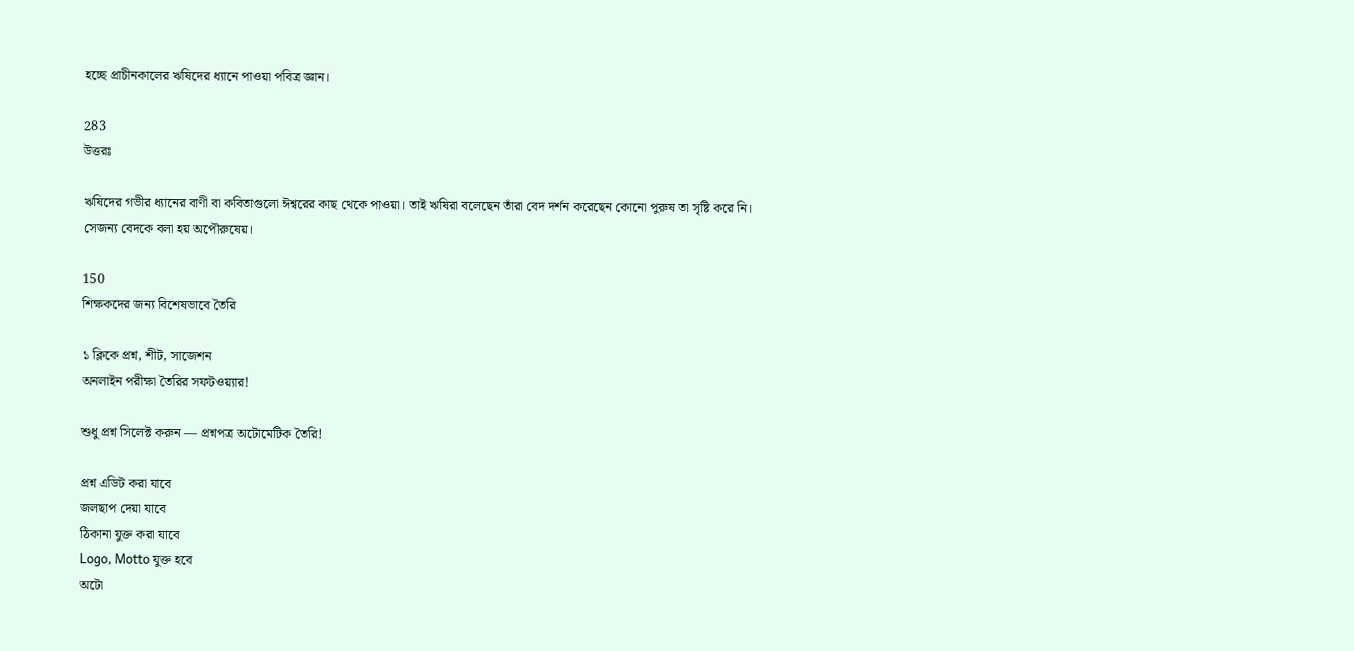হচ্ছে প্রাচীনকালের ঋষিদের ধ্যানে পাওয়া পবিত্র জ্ঞান।

283
উত্তরঃ

ঋষিদের গভীর ধ্যানের বাণী বা কবিতাগুলো ঈশ্বরের কাছ থেকে পাওয়া। তাই ঋষিরা বলেছেন তাঁরা বেদ দর্শন করেছেন কোনো পুরুষ তা সৃষ্টি করে নি। সেজন্য বেদকে বলা হয় অপৌরুষেয়।

150
শিক্ষকদের জন্য বিশেষভাবে তৈরি

১ ক্লিকে প্রশ্ন, শীট, সাজেশন
অনলাইন পরীক্ষা তৈরির সফটওয়্যার!

শুধু প্রশ্ন সিলেক্ট করুন — প্রশ্নপত্র অটোমেটিক তৈরি!

প্রশ্ন এডিট করা যাবে
জলছাপ দেয়া যাবে
ঠিকানা যুক্ত করা যাবে
Logo, Motto যুক্ত হবে
অটো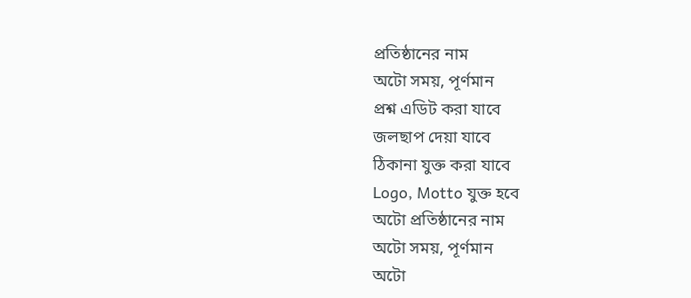প্রতিষ্ঠানের নাম
অটো সময়, পূর্ণমান
প্রশ্ন এডিট করা যাবে
জলছাপ দেয়া যাবে
ঠিকানা যুক্ত করা যাবে
Logo, Motto যুক্ত হবে
অটো প্রতিষ্ঠানের নাম
অটো সময়, পূর্ণমান
অটো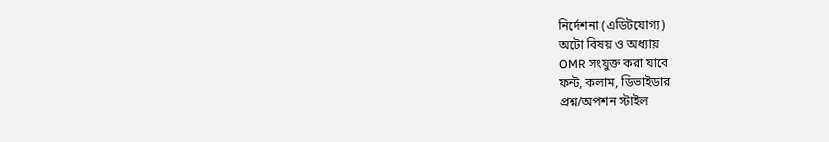নির্দেশনা (এডিটযোগ্য)
অটো বিষয় ও অধ্যায়
OMR সংযুক্ত করা যাবে
ফন্ট, কলাম, ডিভাইডার
প্রশ্ন/অপশন স্টাইল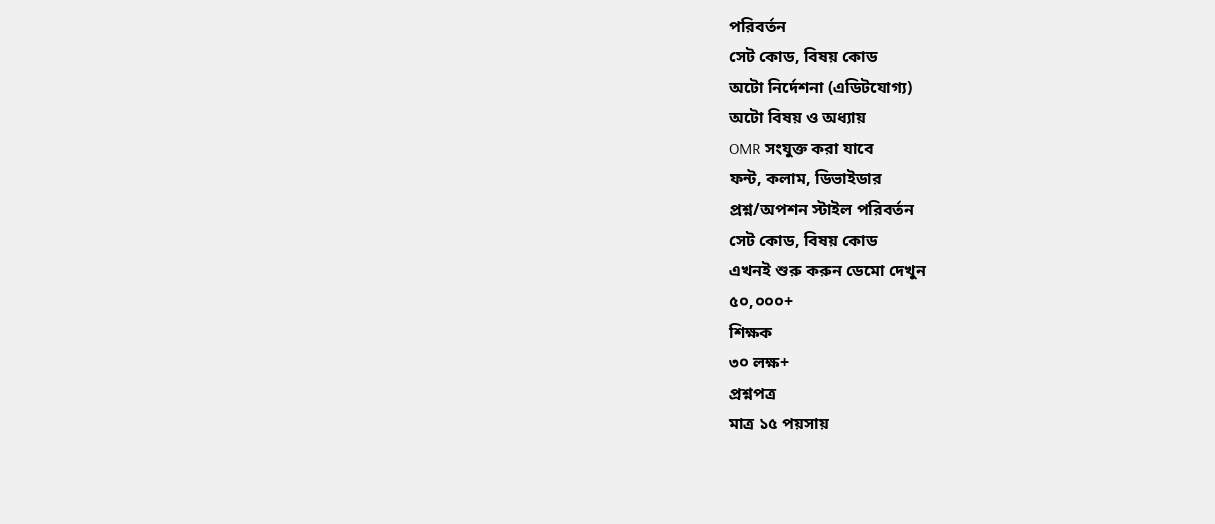পরিবর্তন
সেট কোড, বিষয় কোড
অটো নির্দেশনা (এডিটযোগ্য)
অটো বিষয় ও অধ্যায়
OMR সংযুক্ত করা যাবে
ফন্ট, কলাম, ডিভাইডার
প্রশ্ন/অপশন স্টাইল পরিবর্তন
সেট কোড, বিষয় কোড
এখনই শুরু করুন ডেমো দেখুন
৫০,০০০+
শিক্ষক
৩০ লক্ষ+
প্রশ্নপত্র
মাত্র ১৫ পয়সায়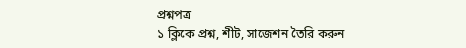প্রশ্নপত্র
১ ক্লিকে প্রশ্ন, শীট, সাজেশন তৈরি করুন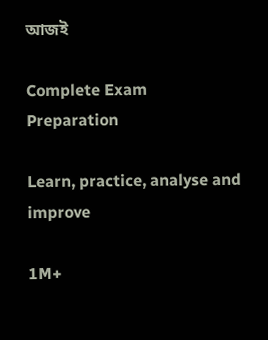আজই

Complete Exam
Preparation

Learn, practice, analyse and improve

1M+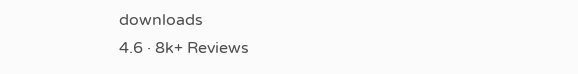downloads
4.6 · 8k+ Reviews